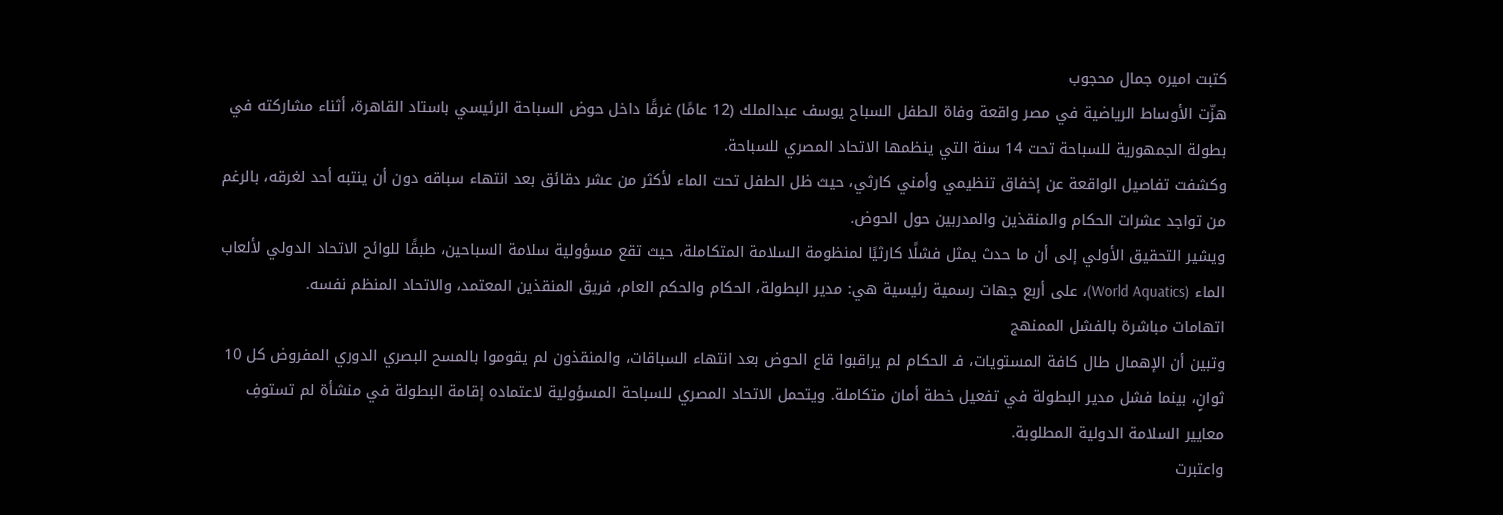كتبت اميره جمال محجوب
هزّت الأوساط الرياضية في مصر واقعة وفاة الطفل السباح يوسف عبدالملك (12 عامًا) غرقًا داخل حوض السباحة الرئيسي باستاد القاهرة، أثناء مشاركته في بطولة الجمهورية للسباحة تحت 14 سنة التي ينظمها الاتحاد المصري للسباحة.
وكشفت تفاصيل الواقعة عن إخفاق تنظيمي وأمني كارثي، حيث ظل الطفل تحت الماء لأكثر من عشر دقائق بعد انتهاء سباقه دون أن ينتبه أحد لغرقه، بالرغم من تواجد عشرات الحكام والمنقذين والمدربين حول الحوض.
ويشير التحقيق الأولي إلى أن ما حدث يمثل فشلًا كارثيًا لمنظومة السلامة المتكاملة، حيث تقع مسؤولية سلامة السباحين، طبقًا للوائح الاتحاد الدولي لألعاب الماء (World Aquatics)، على أربع جهات رسمية رئيسية هي: مدير البطولة، الحكام والحكم العام، فريق المنقذين المعتمد، والاتحاد المنظم نفسه.
اتهامات مباشرة بالفشل الممنهج
وتبين أن الإهمال طال كافة المستويات، فـ الحكام لم يراقبوا قاع الحوض بعد انتهاء السباقات، والمنقذون لم يقوموا بالمسح البصري الدوري المفروض كل 10 ثوانٍ، بينما فشل مدير البطولة في تفعيل خطة أمان متكاملة. ويتحمل الاتحاد المصري للسباحة المسؤولية لاعتماده إقامة البطولة في منشأة لم تستوفِ معايير السلامة الدولية المطلوبة.
واعتبرت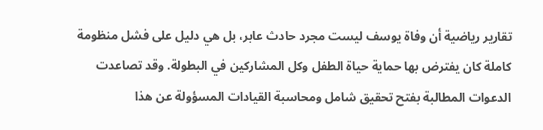تقارير رياضية أن وفاة يوسف ليست مجرد حادث عابر، بل هي دليل على فشل منظومة كاملة كان يفترض بها حماية حياة الطفل وكل المشاركين في البطولة. وقد تصاعدت الدعوات المطالبة بفتح تحقيق شامل ومحاسبة القيادات المسؤولة عن هذا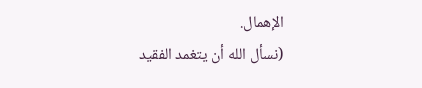الإهمال.
(نسأل الله أن يتغمد الفقيد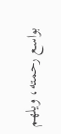بواسع رحمته، ويلهم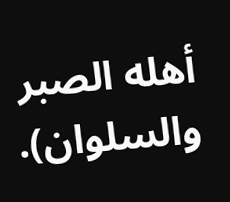أهله الصبر والسلوان).